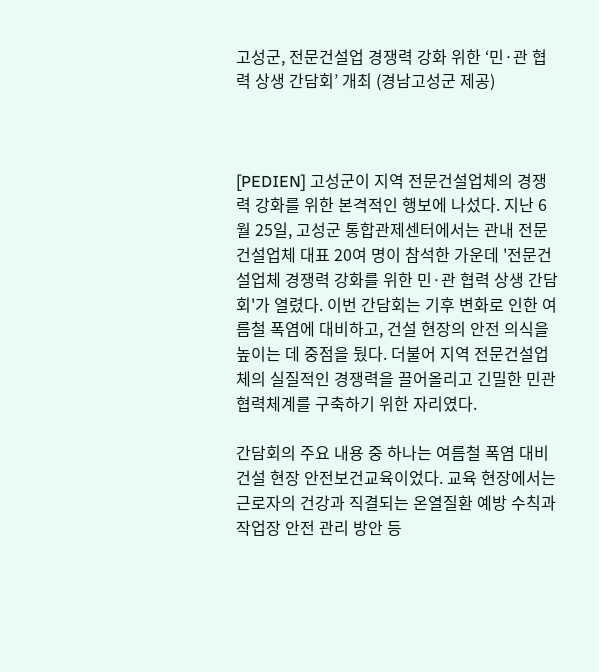고성군, 전문건설업 경쟁력 강화 위한 ‘민·관 협력 상생 간담회’ 개최 (경남고성군 제공)



[PEDIEN] 고성군이 지역 전문건설업체의 경쟁력 강화를 위한 본격적인 행보에 나섰다. 지난 6월 25일, 고성군 통합관제센터에서는 관내 전문건설업체 대표 20여 명이 참석한 가운데 '전문건설업체 경쟁력 강화를 위한 민·관 협력 상생 간담회'가 열렸다. 이번 간담회는 기후 변화로 인한 여름철 폭염에 대비하고, 건설 현장의 안전 의식을 높이는 데 중점을 뒀다. 더불어 지역 전문건설업체의 실질적인 경쟁력을 끌어올리고 긴밀한 민관 협력체계를 구축하기 위한 자리였다.

간담회의 주요 내용 중 하나는 여름철 폭염 대비 건설 현장 안전보건교육이었다. 교육 현장에서는 근로자의 건강과 직결되는 온열질환 예방 수칙과 작업장 안전 관리 방안 등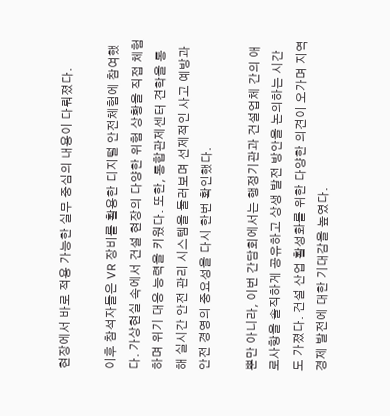현장에서 바로 적용 가능한 실무 중심의 내용이 다뤄졌다.

이후 참석자들은 VR 장비를 활용한 디지털 안전체험에 참여했다. 가상현실 속에서 건설 현장의 다양한 위험 상황을 직접 체험하며 위기 대응 능력을 키웠다. 또한, 통합관제센터 견학을 통해 실시간 안전 관리 시스템을 둘러보며 선제적인 사고 예방과 안전 경영의 중요성을 다시 한번 확인했다.

뿐만 아니라, 이번 간담회에서는 행정기관과 건설업체 간의 애로사항을 솔직하게 공유하고 상생 발전 방안을 논의하는 시간도 가졌다. 건설 산업 활성화를 위한 다양한 의견이 오가며 지역 경제 발전에 대한 기대감을 높였다.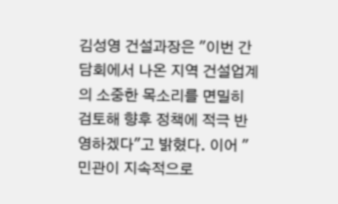김성영 건설과장은 "이번 간담회에서 나온 지역 건설업계의 소중한 목소리를 면밀히 검토해 향후 정책에 적극 반영하겠다"고 밝혔다. 이어 "민관이 지속적으로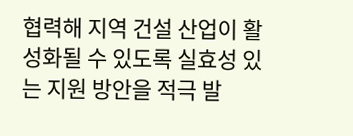협력해 지역 건설 산업이 활성화될 수 있도록 실효성 있는 지원 방안을 적극 발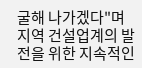굴해 나가겠다"며 지역 건설업계의 발전을 위한 지속적인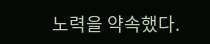노력을 약속했다.